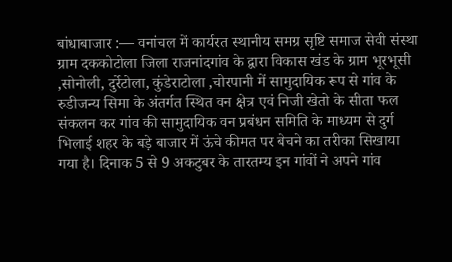बांधाबाजार :— वनांचल में कार्यरत स्थानीय समग्र सृष्टि समाज सेवी संस्था ग्राम दककोटोला जिला राजनांदगांव के द्वारा विकास खंड के ग्राम भूरभूसी ,सोनोली, दुर्रेटोला, कुंडेराटोला ,चोरपानी में सामुदायिक रूप से गांव के रुडीजन्य सिमा के अंतर्गत स्थित वन क्षेत्र एवं निजी खेतो के सीता फल संकलन कर गांव की सामुदायिक वन प्रबंधन समिति के माध्यम से दुर्ग भिलाई शहर के बड़े बाजार में ऊंचे कीमत पर बेचने का तरीका सिखाया गया है। दिनाक 5 से 9 अकटुबर के तारतम्य इन गांवों ने अपने गांव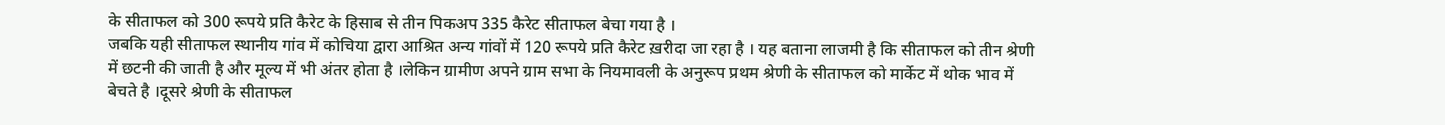के सीताफल को 300 रूपये प्रति कैरेट के हिसाब से तीन पिकअप 335 कैरेट सीताफल बेचा गया है ।
जबकि यही सीताफल स्थानीय गांव में कोचिया द्वारा आश्रित अन्य गांवों में 120 रूपये प्रति कैरेट ख़रीदा जा रहा है । यह बताना लाजमी है कि सीताफल को तीन श्रेणी में छटनी की जाती है और मूल्य में भी अंतर होता है ।लेकिन ग्रामीण अपने ग्राम सभा के नियमावली के अनुरूप प्रथम श्रेणी के सीताफल को मार्केट में थोक भाव में बेचते है ।दूसरे श्रेणी के सीताफल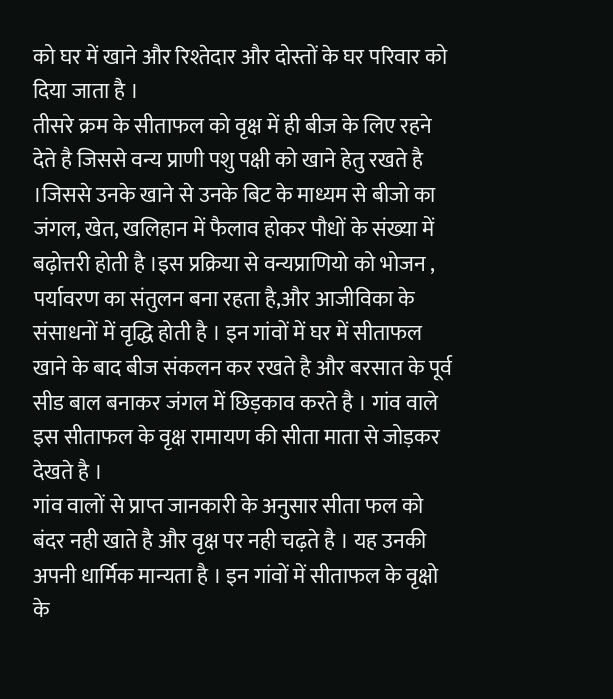को घर में खाने और रिश्तेदार और दोस्तों के घर परिवार को दिया जाता है ।
तीसरे क्रम के सीताफल को वृक्ष में ही बीज के लिए रहने देते है जिससे वन्य प्राणी पशु पक्षी को खाने हेतु रखते है ।जिससे उनके खाने से उनके बिट के माध्यम से बीजो का जंगल, खेत, खलिहान में फैलाव होकर पौधों के संख्या में बढ़ोत्तरी होती है ।इस प्रक्रिया से वन्यप्राणियो को भोजन , पर्यावरण का संतुलन बना रहता है,और आजीविका के संसाधनों में वृद्धि होती है । इन गांवों में घर में सीताफल खाने के बाद बीज संकलन कर रखते है और बरसात के पूर्व सीड बाल बनाकर जंगल में छिड़काव करते है । गांव वाले इस सीताफल के वृक्ष रामायण की सीता माता से जोड़कर देखते है ।
गांव वालों से प्राप्त जानकारी के अनुसार सीता फल को बंदर नही खाते है और वृक्ष पर नही चढ़ते है । यह उनकी अपनी धार्मिक मान्यता है । इन गांवों में सीताफल के वृक्षो के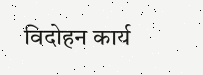विदोहन कार्य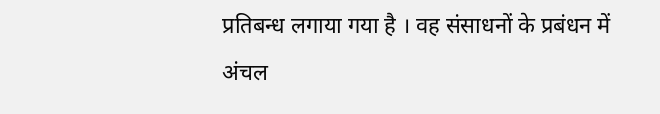प्रतिबन्ध लगाया गया है । वह संसाधनों के प्रबंधन में अंचल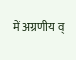में अग्रणीय व्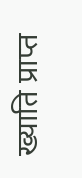ख्याति प्राप्त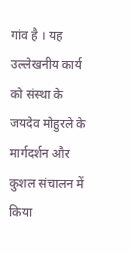गांव है । यह उल्लेखनीय कार्य को संस्था के जयदेव मोहुरले के मार्गदर्शन और कुशल संचालन में किया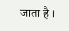जाता है ।